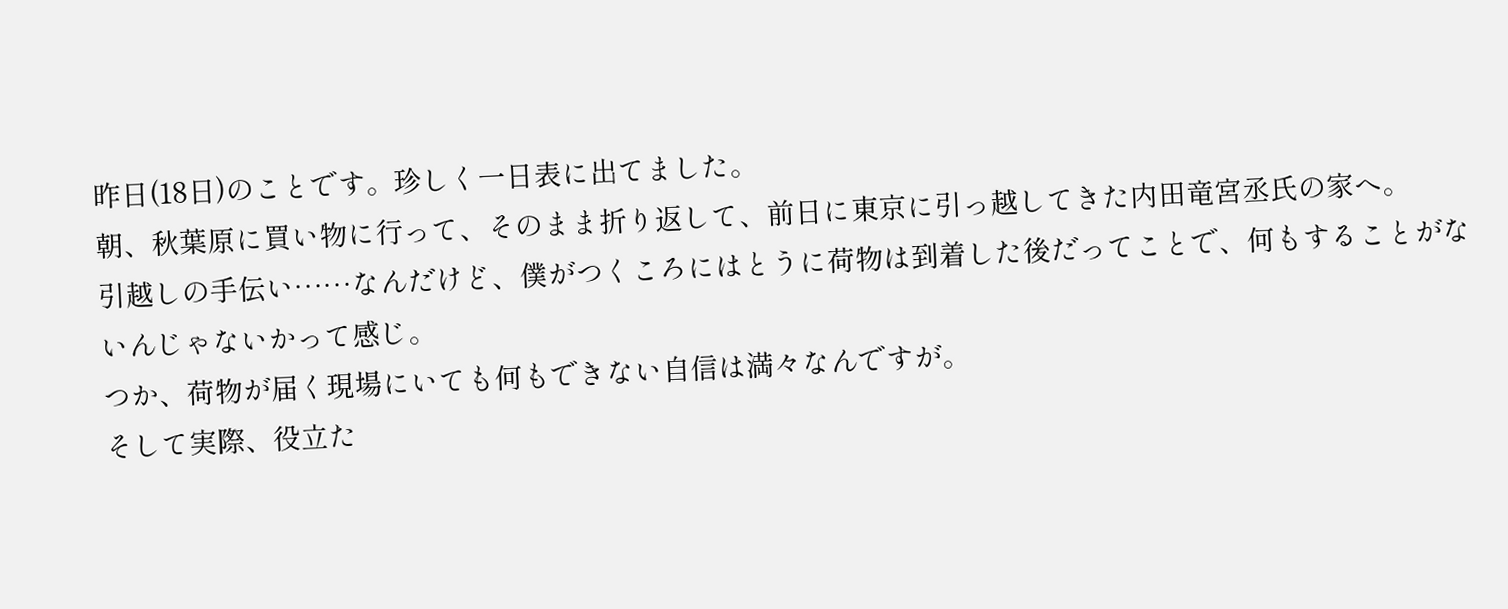昨日(18日)のことです。珍しく一日表に出てました。
朝、秋葉原に買い物に行って、そのまま折り返して、前日に東京に引っ越してきた内田竜宮丞氏の家へ。
引越しの手伝い……なんだけど、僕がつくころにはとうに荷物は到着した後だってことで、何もすることがないんじゃないかって感じ。
つか、荷物が届く現場にいても何もできない自信は満々なんですが。
そして実際、役立た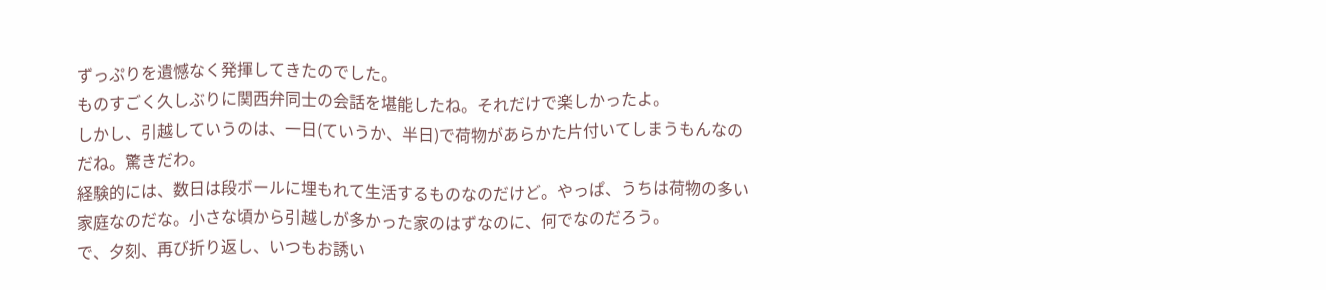ずっぷりを遺憾なく発揮してきたのでした。
ものすごく久しぶりに関西弁同士の会話を堪能したね。それだけで楽しかったよ。
しかし、引越していうのは、一日(ていうか、半日)で荷物があらかた片付いてしまうもんなのだね。驚きだわ。
経験的には、数日は段ボールに埋もれて生活するものなのだけど。やっぱ、うちは荷物の多い家庭なのだな。小さな頃から引越しが多かった家のはずなのに、何でなのだろう。
で、夕刻、再び折り返し、いつもお誘い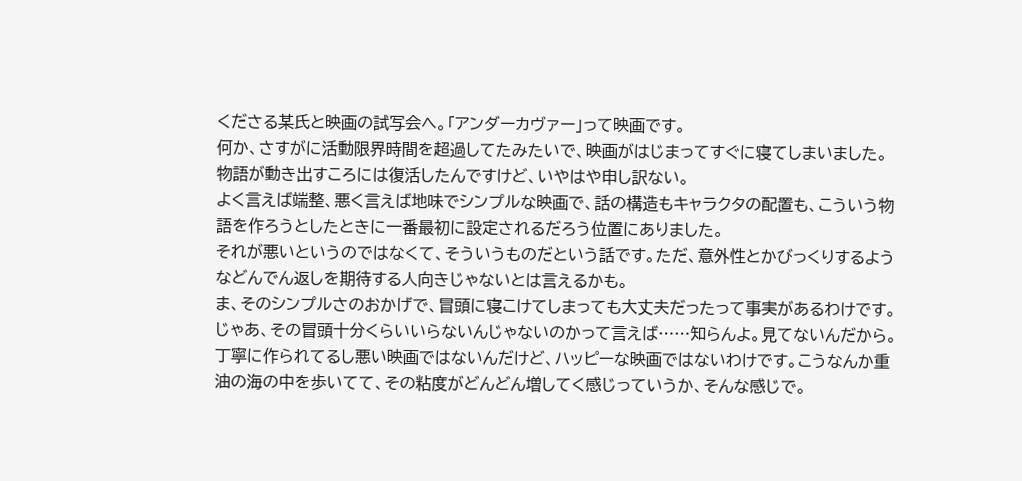くださる某氏と映画の試写会へ。「アンダーカヴァー」って映画です。
何か、さすがに活動限界時間を超過してたみたいで、映画がはじまってすぐに寝てしまいました。物語が動き出すころには復活したんですけど、いやはや申し訳ない。
よく言えば端整、悪く言えば地味でシンプルな映画で、話の構造もキャラクタの配置も、こういう物語を作ろうとしたときに一番最初に設定されるだろう位置にありました。
それが悪いというのではなくて、そういうものだという話です。ただ、意外性とかびっくりするようなどんでん返しを期待する人向きじゃないとは言えるかも。
ま、そのシンプルさのおかげで、冒頭に寝こけてしまっても大丈夫だったって事実があるわけです。じゃあ、その冒頭十分くらいいらないんじゃないのかって言えば……知らんよ。見てないんだから。
丁寧に作られてるし悪い映画ではないんだけど、ハッピーな映画ではないわけです。こうなんか重油の海の中を歩いてて、その粘度がどんどん増してく感じっていうか、そんな感じで。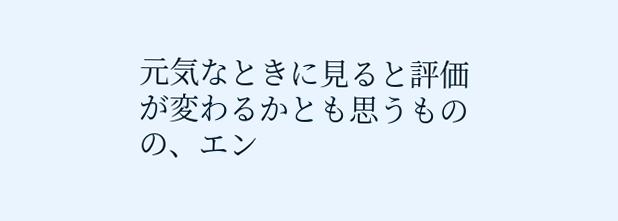元気なときに見ると評価が変わるかとも思うものの、エン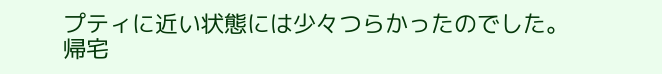プティに近い状態には少々つらかったのでした。
帰宅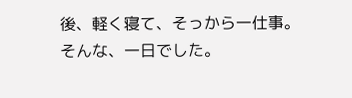後、軽く寝て、そっから一仕事。
そんな、一日でした。